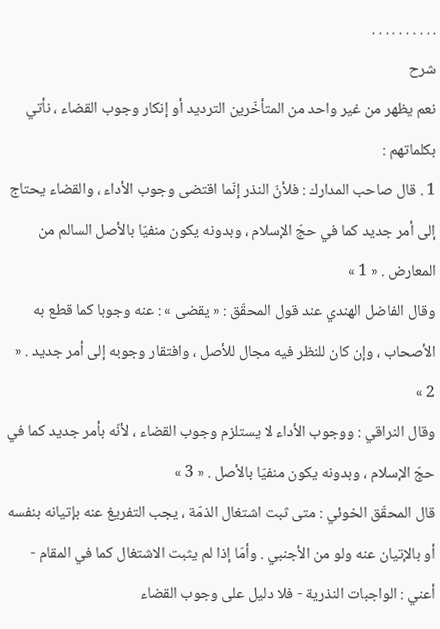. . . . . . . . . .
شرح
نعم يظهر من غير واحد من المتأخّرين الترديد أو إنكار وجوب القضاء ، نأتي بكلماتهم :
1 . قال صاحب المدارك : فلأنّ النذر إنّما اقتضى وجوب الأداء ، والقضاء يحتاج إلى أمر جديد كما في حجّ الإسلام ، وبدونه يكون منفيّا بالأصل السالم من المعارض . « 1 »
وقال الفاضل الهندي عند قول المحقّق : « يقضى » : عنه وجوبا كما قطع به الأصحاب ، وإن كان للنظر فيه مجال للأصل ، وافتقار وجوبه إلى أمر جديد . « 2 »
وقال النراقي : ووجوب الأداء لا يستلزم وجوب القضاء ، لأنّه بأمر جديد كما في حجّ الإسلام ، وبدونه يكون منفيّا بالأصل . « 3 »
قال المحقّق الخوئي : متى ثبت اشتغال الذمّة ، يجب التفريغ عنه بإتيانه بنفسه أو بالإتيان عنه ولو من الأجنبي . وأمّا إذا لم يثبت الاشتغال كما في المقام - أعني : الواجبات النذرية - فلا دليل على وجوب القضاء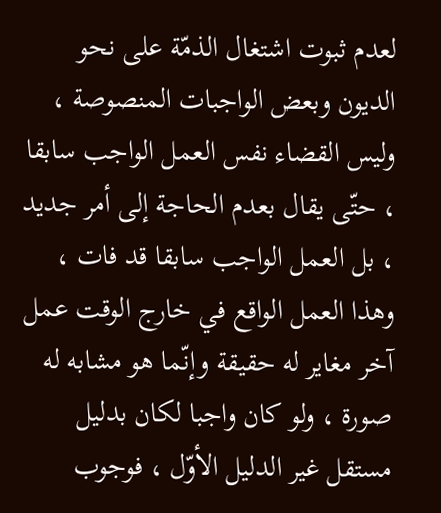لعدم ثبوت اشتغال الذمّة على نحو الديون وبعض الواجبات المنصوصة ، وليس القضاء نفس العمل الواجب سابقا ، حتّى يقال بعدم الحاجة إلى أمر جديد ، بل العمل الواجب سابقا قد فات ، وهذا العمل الواقع في خارج الوقت عمل آخر مغاير له حقيقة وإنّما هو مشابه له صورة ، ولو كان واجبا لكان بدليل مستقل غير الدليل الأوّل ، فوجوب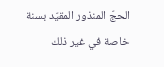الحجّ المنذور المقيّد بسنة خاصة في غير ذلك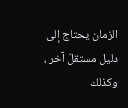الزمان يحتاج إلى دليل مستقلّ آخر ، وكذلك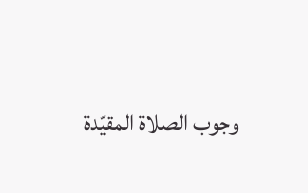وجوب الصلاة المقيّدة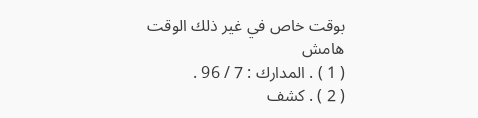بوقت خاص في غير ذلك الوقت
هامش
( 1 ) . المدارك : 7 / 96 .
( 2 ) . كشف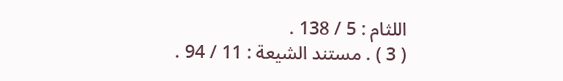اللثام : 5 / 138 .
( 3 ) . مستند الشيعة : 11 / 94 .